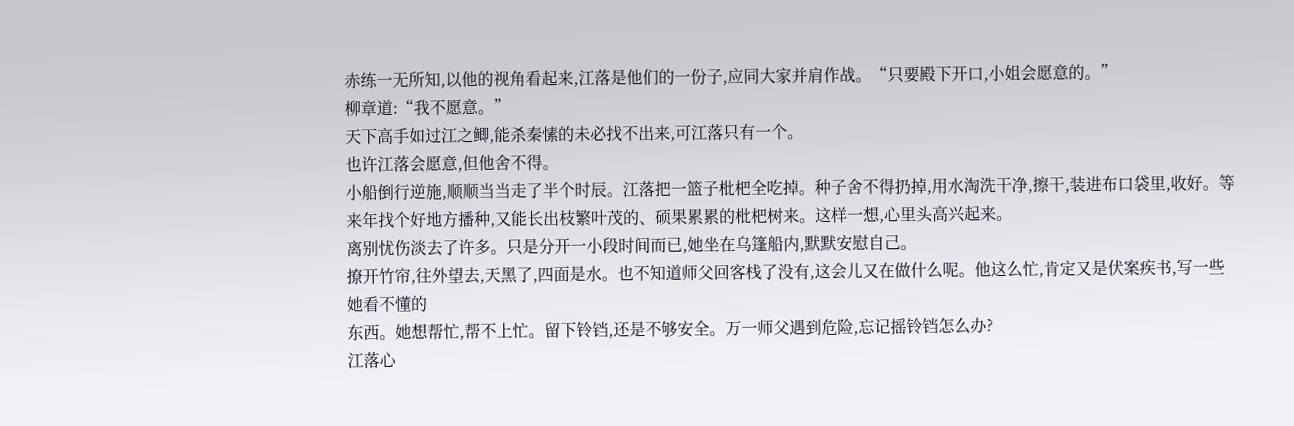赤练一无所知,以他的视角看起来,江落是他们的一份子,应同大家并肩作战。“只要殿下开口,小姐会愿意的。”
柳章道:“我不愿意。”
天下高手如过江之鲫,能杀秦愫的未必找不出来,可江落只有一个。
也许江落会愿意,但他舍不得。
小船倒行逆施,顺顺当当走了半个时辰。江落把一篮子枇杷全吃掉。种子舍不得扔掉,用水淘洗干净,擦干,装进布口袋里,收好。等来年找个好地方播种,又能长出枝繁叶茂的、硕果累累的枇杷树来。这样一想,心里头高兴起来。
离别忧伤淡去了许多。只是分开一小段时间而已,她坐在乌篷船内,默默安慰自己。
撩开竹帘,往外望去,天黑了,四面是水。也不知道师父回客栈了没有,这会儿又在做什么呢。他这么忙,肯定又是伏案疾书,写一些她看不懂的
东西。她想帮忙,帮不上忙。留下铃铛,还是不够安全。万一师父遇到危险,忘记摇铃铛怎么办?
江落心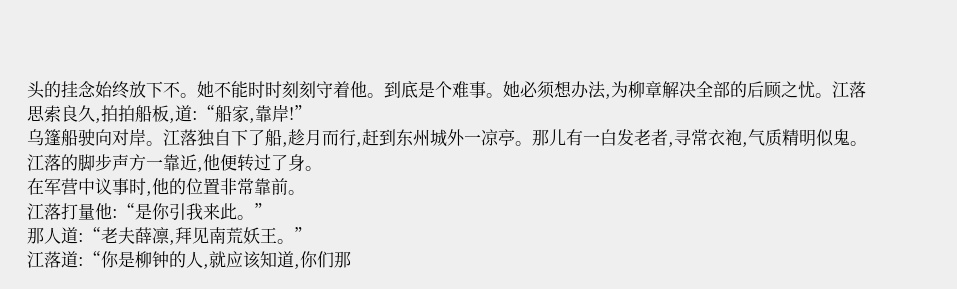头的挂念始终放下不。她不能时时刻刻守着他。到底是个难事。她必须想办法,为柳章解决全部的后顾之忧。江落思索良久,拍拍船板,道:“船家,靠岸!”
乌篷船驶向对岸。江落独自下了船,趁月而行,赶到东州城外一凉亭。那儿有一白发老者,寻常衣袍,气质精明似鬼。江落的脚步声方一靠近,他便转过了身。
在军营中议事时,他的位置非常靠前。
江落打量他:“是你引我来此。”
那人道:“老夫薛凛,拜见南荒妖王。”
江落道:“你是柳钟的人,就应该知道,你们那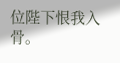位陛下恨我入骨。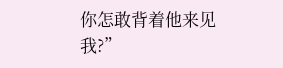你怎敢背着他来见我?”